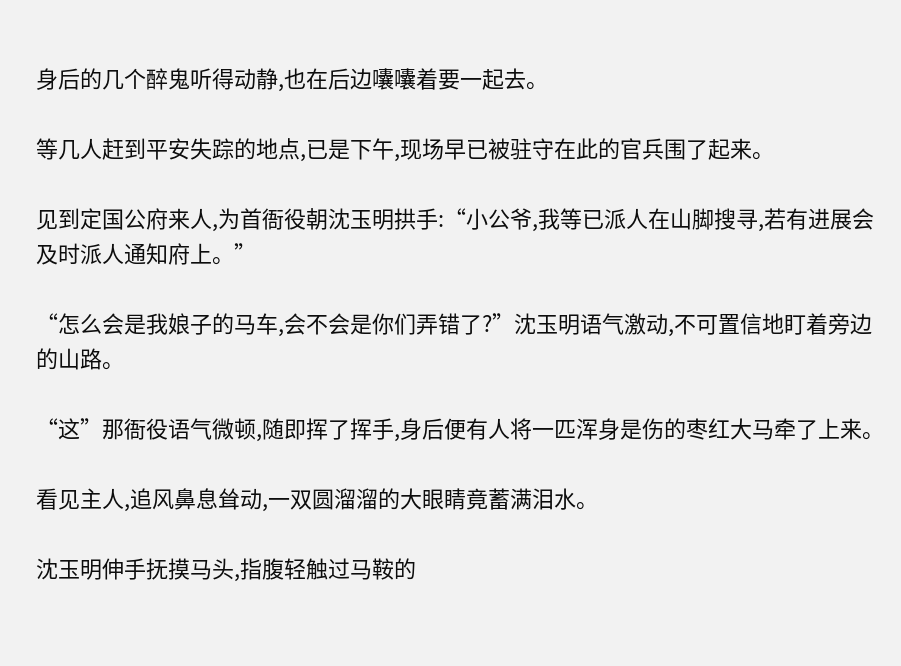身后的几个醉鬼听得动静,也在后边囔囔着要一起去。

等几人赶到平安失踪的地点,已是下午,现场早已被驻守在此的官兵围了起来。

见到定国公府来人,为首衙役朝沈玉明拱手:“小公爷,我等已派人在山脚搜寻,若有进展会及时派人通知府上。”

“怎么会是我娘子的马车,会不会是你们弄错了?”沈玉明语气激动,不可置信地盯着旁边的山路。

“这”那衙役语气微顿,随即挥了挥手,身后便有人将一匹浑身是伤的枣红大马牵了上来。

看见主人,追风鼻息耸动,一双圆溜溜的大眼睛竟蓄满泪水。

沈玉明伸手抚摸马头,指腹轻触过马鞍的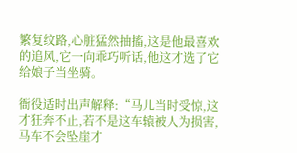繁复纹路,心脏猛然抽搐,这是他最喜欢的追风,它一向乖巧听话,他这才选了它给娘子当坐骑。

衙役适时出声解释:“马儿当时受惊,这才狂奔不止,若不是这车辕被人为损害,马车不会坠崖才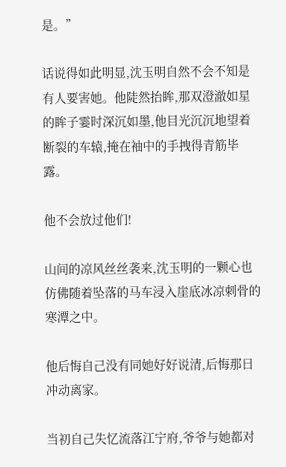是。”

话说得如此明显,沈玉明自然不会不知是有人要害她。他陡然抬眸,那双澄澈如星的眸子霎时深沉如墨,他目光沉沉地望着断裂的车辕,掩在袖中的手拽得青筋毕露。

他不会放过他们!

山间的凉风丝丝袭来,沈玉明的一颗心也仿佛随着坠落的马车浸入崖底冰凉刺骨的寒潭之中。

他后悔自己没有同她好好说清,后悔那日冲动离家。

当初自己失忆流落江宁府,爷爷与她都对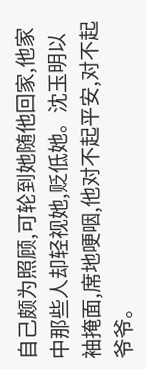自己颇为照顾,可轮到她随他回家,他家中那些人却轻视她,贬低她。沈玉明以袖掩面,席地哽咽,他对不起平安,对不起爷爷。